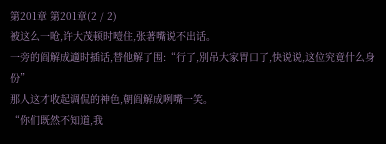第201章 第201章(2 / 2)
被这么一呛,许大茂顿时噎住,张著嘴说不出话。
一旁的阎解成適时插话,替他解了围:“行了,別吊大家胃口了,快说说,这位究竟什么身份”
那人这才收起调侃的神色,朝阎解成咧嘴一笑。
“你们既然不知道,我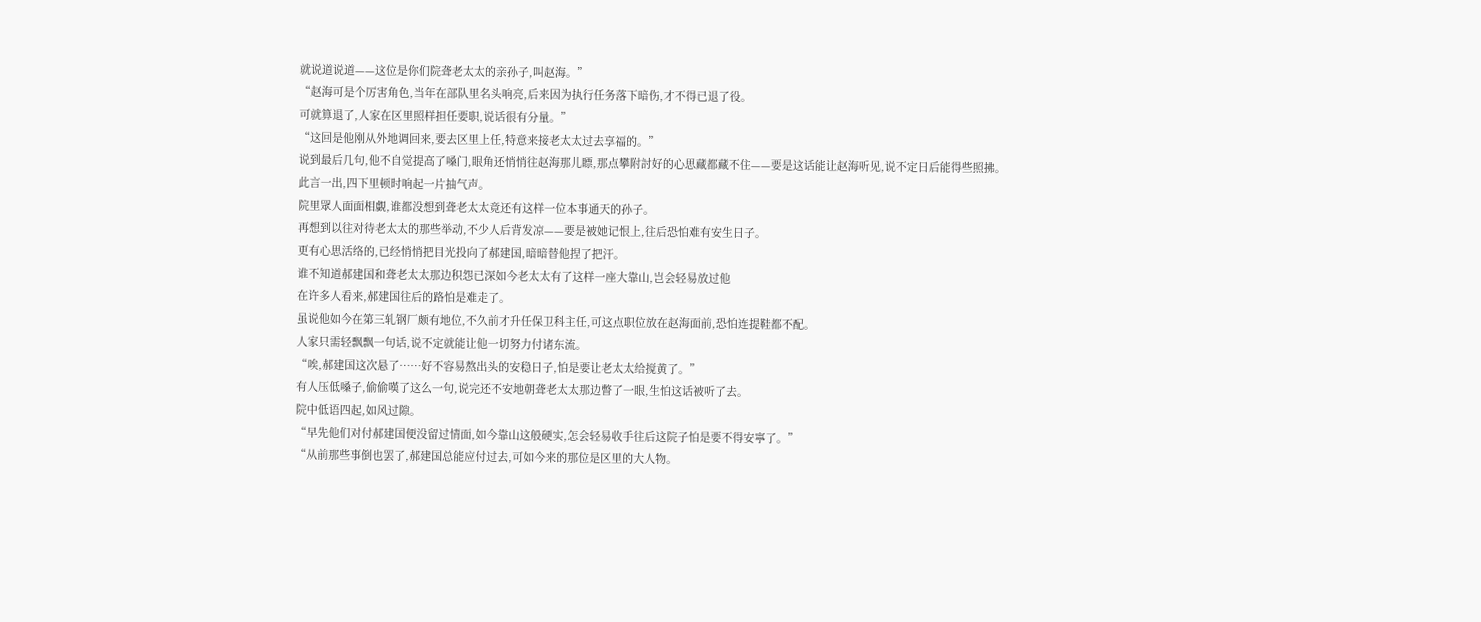就说道说道——这位是你们院聋老太太的亲孙子,叫赵海。”
“赵海可是个厉害角色,当年在部队里名头响亮,后来因为执行任务落下暗伤,才不得已退了役。
可就算退了,人家在区里照样担任要职,说话很有分量。”
“这回是他刚从外地调回来,要去区里上任,特意来接老太太过去享福的。”
说到最后几句,他不自觉提高了嗓门,眼角还悄悄往赵海那儿瞟,那点攀附討好的心思藏都藏不住——要是这话能让赵海听见,说不定日后能得些照拂。
此言一出,四下里顿时响起一片抽气声。
院里眾人面面相覷,谁都没想到聋老太太竟还有这样一位本事通天的孙子。
再想到以往对待老太太的那些举动,不少人后背发凉——要是被她记恨上,往后恐怕难有安生日子。
更有心思活络的,已经悄悄把目光投向了郝建国,暗暗替他捏了把汗。
谁不知道郝建国和聋老太太那边积怨已深如今老太太有了这样一座大靠山,岂会轻易放过他
在许多人看来,郝建国往后的路怕是难走了。
虽说他如今在第三轧钢厂颇有地位,不久前才升任保卫科主任,可这点职位放在赵海面前,恐怕连提鞋都不配。
人家只需轻飘飘一句话,说不定就能让他一切努力付诸东流。
“唉,郝建国这次悬了……好不容易熬出头的安稳日子,怕是要让老太太给搅黄了。”
有人压低嗓子,偷偷嘆了这么一句,说完还不安地朝聋老太太那边瞥了一眼,生怕这话被听了去。
院中低语四起,如风过隙。
“早先他们对付郝建国便没留过情面,如今靠山这般硬实,怎会轻易收手往后这院子怕是要不得安寧了。”
“从前那些事倒也罢了,郝建国总能应付过去,可如今来的那位是区里的大人物。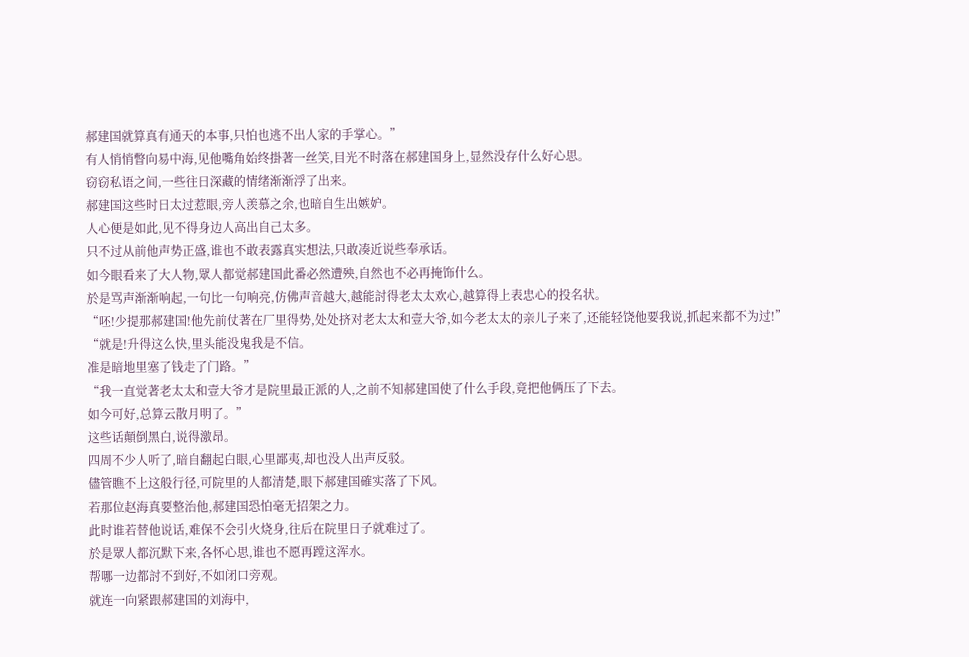郝建国就算真有通天的本事,只怕也逃不出人家的手掌心。”
有人悄悄瞥向易中海,见他嘴角始终掛著一丝笑,目光不时落在郝建国身上,显然没存什么好心思。
窃窃私语之间,一些往日深藏的情绪渐渐浮了出来。
郝建国这些时日太过惹眼,旁人羡慕之余,也暗自生出嫉妒。
人心便是如此,见不得身边人高出自己太多。
只不过从前他声势正盛,谁也不敢表露真实想法,只敢凑近说些奉承话。
如今眼看来了大人物,眾人都觉郝建国此番必然遭殃,自然也不必再掩饰什么。
於是骂声渐渐响起,一句比一句响亮,仿佛声音越大,越能討得老太太欢心,越算得上表忠心的投名状。
“呸!少提那郝建国!他先前仗著在厂里得势,处处挤对老太太和壹大爷,如今老太太的亲儿子来了,还能轻饶他要我说,抓起来都不为过!”
“就是!升得这么快,里头能没鬼我是不信。
准是暗地里塞了钱走了门路。”
“我一直觉著老太太和壹大爷才是院里最正派的人,之前不知郝建国使了什么手段,竟把他俩压了下去。
如今可好,总算云散月明了。”
这些话顛倒黑白,说得激昂。
四周不少人听了,暗自翻起白眼,心里鄙夷,却也没人出声反驳。
儘管瞧不上这般行径,可院里的人都清楚,眼下郝建国確实落了下风。
若那位赵海真要整治他,郝建国恐怕毫无招架之力。
此时谁若替他说话,难保不会引火烧身,往后在院里日子就难过了。
於是眾人都沉默下来,各怀心思,谁也不愿再蹚这浑水。
帮哪一边都討不到好,不如闭口旁观。
就连一向紧跟郝建国的刘海中,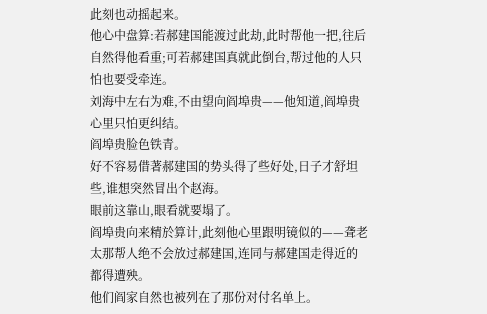此刻也动摇起来。
他心中盘算:若郝建国能渡过此劫,此时帮他一把,往后自然得他看重;可若郝建国真就此倒台,帮过他的人只怕也要受牵连。
刘海中左右为难,不由望向阎埠贵——他知道,阎埠贵心里只怕更纠结。
阎埠贵脸色铁青。
好不容易借著郝建国的势头得了些好处,日子才舒坦些,谁想突然冒出个赵海。
眼前这靠山,眼看就要塌了。
阎埠贵向来精於算计,此刻他心里跟明镜似的——聋老太那帮人绝不会放过郝建国,连同与郝建国走得近的都得遭殃。
他们阎家自然也被列在了那份对付名单上。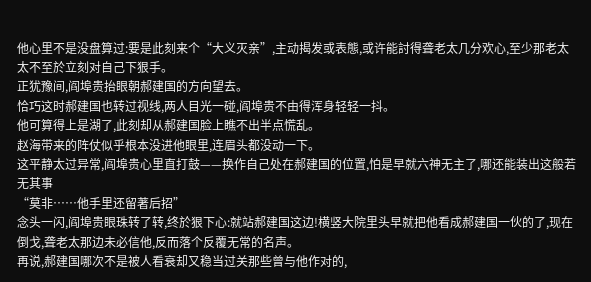他心里不是没盘算过:要是此刻来个“大义灭亲”,主动揭发或表態,或许能討得聋老太几分欢心,至少那老太太不至於立刻对自己下狠手。
正犹豫间,阎埠贵抬眼朝郝建国的方向望去。
恰巧这时郝建国也转过视线,两人目光一碰,阎埠贵不由得浑身轻轻一抖。
他可算得上是湖了,此刻却从郝建国脸上瞧不出半点慌乱。
赵海带来的阵仗似乎根本没进他眼里,连眉头都没动一下。
这平静太过异常,阎埠贵心里直打鼓——换作自己处在郝建国的位置,怕是早就六神无主了,哪还能装出这般若无其事
“莫非……他手里还留著后招”
念头一闪,阎埠贵眼珠转了转,终於狠下心:就站郝建国这边!横竖大院里头早就把他看成郝建国一伙的了,现在倒戈,聋老太那边未必信他,反而落个反覆无常的名声。
再说,郝建国哪次不是被人看衰却又稳当过关那些曾与他作对的,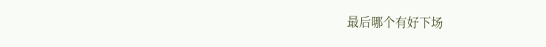最后哪个有好下场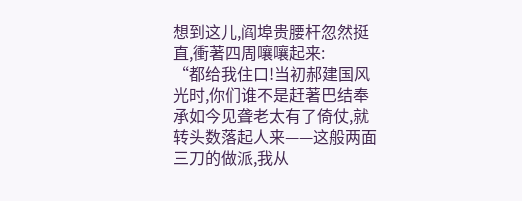想到这儿,阎埠贵腰杆忽然挺直,衝著四周嚷嚷起来:
“都给我住口!当初郝建国风光时,你们谁不是赶著巴结奉承如今见聋老太有了倚仗,就转头数落起人来——这般两面三刀的做派,我从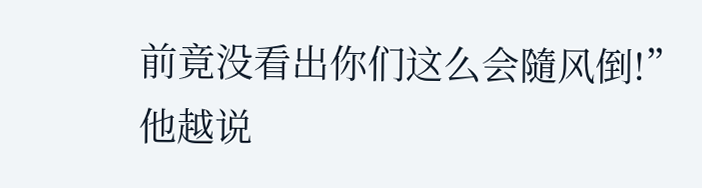前竟没看出你们这么会隨风倒!”
他越说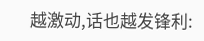越激动,话也越发锋利: